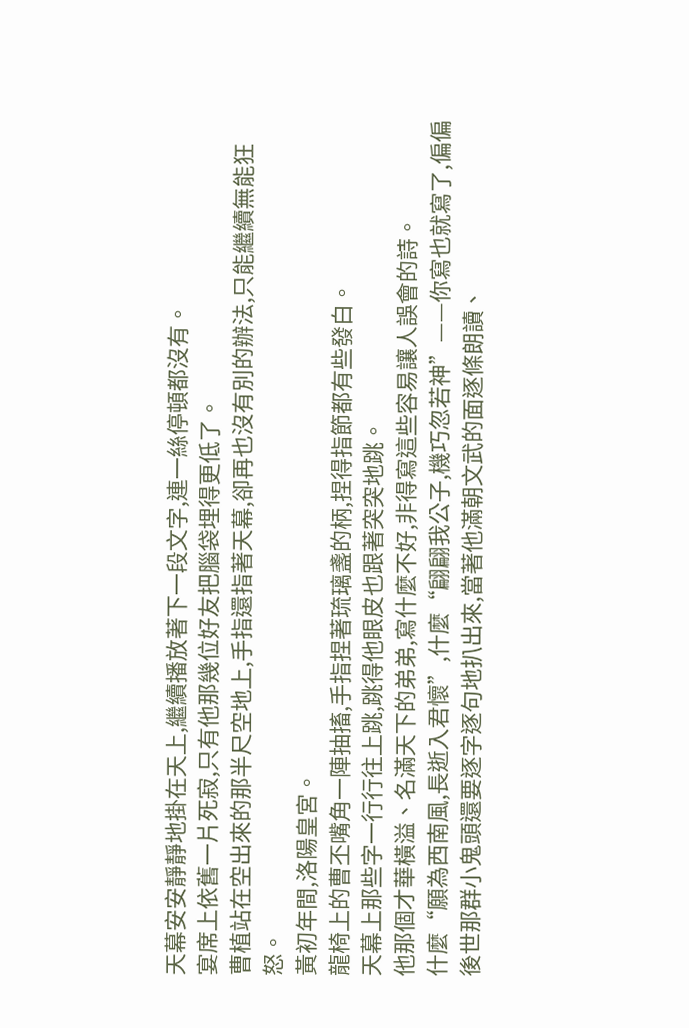天幕安安靜靜地掛在天上,繼續播放著下一段文字,連一絲停頓都沒有。
宴席上依舊一片死寂,只有他那幾位好友把腦袋埋得更低了。
曹植站在空出來的那半尺空地上,手指還指著天幕,卻再也沒有別的辦法,只能繼續無能狂怒。
黃初年間,洛陽皇宮。
龍椅上的曹丕嘴角一陣抽搐,手指捏著琉璃盞的柄,捏得指節都有些發白。
天幕上那些字一行行往上跳,跳得他眼皮也跟著突突地跳。
他那個才華橫溢、名滿天下的弟弟,寫什麼不好,非得寫這些容易讓人誤會的詩。
什麼“願為西南風,長逝入君懷”,什麼“翩翩我公子,機巧忽若神”——你寫也就寫了,偏偏後世那群小鬼頭還要逐字逐句地扒出來,當著他滿朝文武的面逐條朗讀、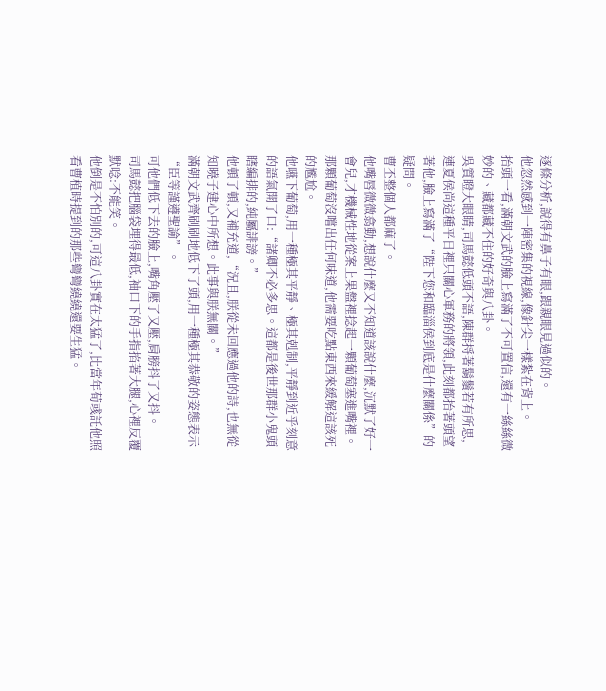逐條分析,說得有鼻子有眼,跟親眼見過似的。
他忽然感到一陣密集的視線,像針尖一樣紮在背上。
抬頭一看,滿朝文武的臉上寫滿了不可置信,還有一絲絲微妙的、藏都藏不住的好奇與八卦。
吳質瞪大眼睛,司馬懿低頭不語,陳群捋著鬍鬚若有所思,連夏侯尚這種平日裡只關心軍務的將領,此刻都抬著頭望著他,臉上寫滿了“陛下您和臨淄侯到底是什麼關係”的疑問。
曹丕整個人都麻了。
他嘴唇微微翕動,想說什麼又不知道該說什麼,沉默了好一會兒,才機械性地從案上果盤裡捻起一顆葡萄塞進嘴裡。
那顆葡萄沒嚐出任何味道,他需要吃點東西來緩解這該死的尷尬。
他嚥下葡萄,用一種極其平靜、極其剋制,平靜到近乎刻意的語氣開了口:“諸卿不必多思。這都是後世那群小鬼頭瞎編排的,純屬誹謗。”
他頓了頓,又補充道,“況且,朕從未回應過他的詩,也無從知曉子建心中所想。此事與朕無關。”
滿朝文武齊刷刷地低下了頭,用一種極其恭敬的姿態表示“臣等謹遵聖諭”。
可他們低下去的臉上,嘴角壓了又壓,肩膀抖了又抖。
司馬懿把腦袋埋得最低,袖口下的手指掐著大腿,心裡反覆默唸:不能笑。
他倒是不怕別的,可這八卦實在太猛了,比當年荀彧託他照看曹植時提到的那些彎彎繞繞還要生猛。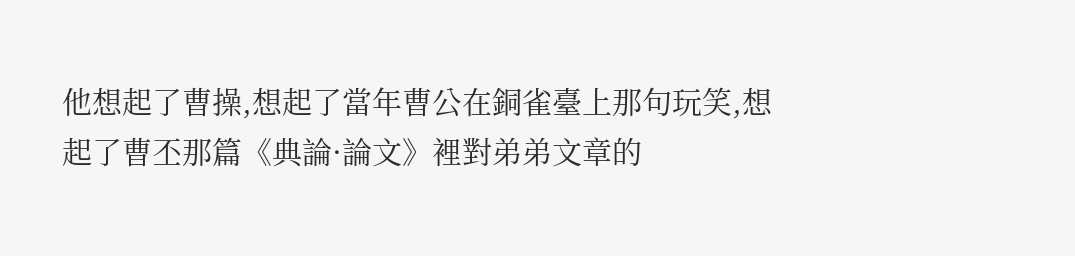他想起了曹操,想起了當年曹公在銅雀臺上那句玩笑,想起了曹丕那篇《典論·論文》裡對弟弟文章的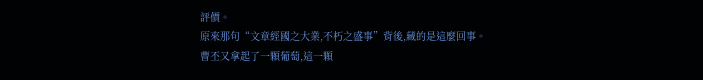評價。
原來那句“文章經國之大業,不朽之盛事”背後,藏的是這麼回事。
曹丕又拿起了一顆葡萄,這一顆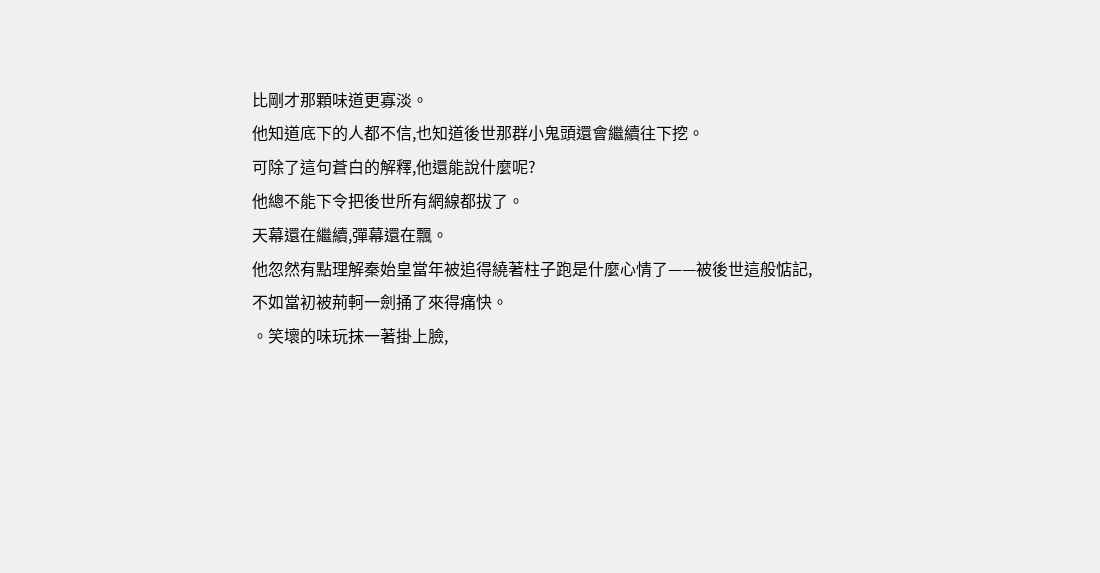比剛才那顆味道更寡淡。
他知道底下的人都不信,也知道後世那群小鬼頭還會繼續往下挖。
可除了這句蒼白的解釋,他還能說什麼呢?
他總不能下令把後世所有網線都拔了。
天幕還在繼續,彈幕還在飄。
他忽然有點理解秦始皇當年被追得繞著柱子跑是什麼心情了——被後世這般惦記,不如當初被荊軻一劍捅了來得痛快。
。笑壞的味玩抹一著掛上臉,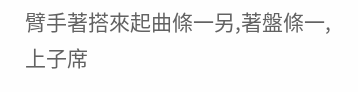臂手著搭來起曲條一另,著盤條一,上子席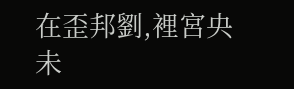在歪邦劉,裡宮央未